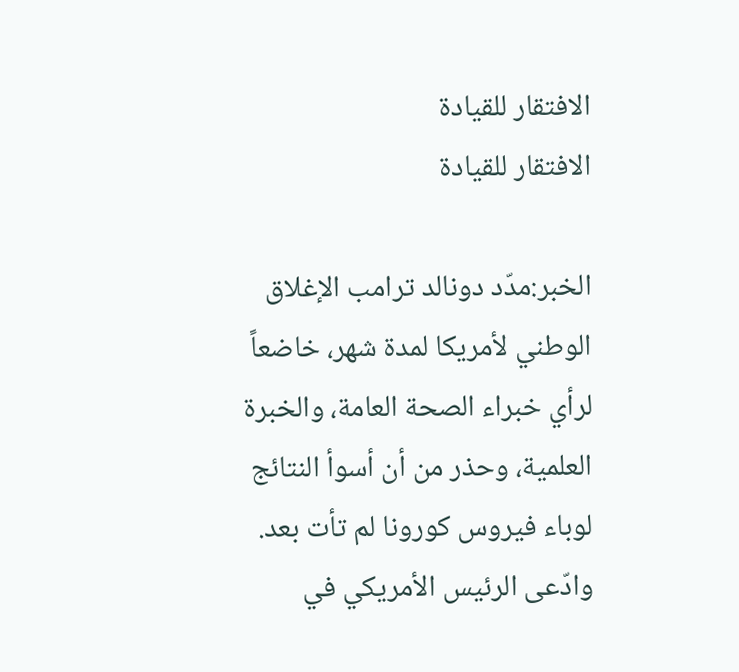الافتقار للقيادة
الافتقار للقيادة

الخبر:مدّد دونالد ترامب الإغلاق الوطني لأمريكا لمدة شهر، خاضعاً لرأي خبراء الصحة العامة، والخبرة العلمية، وحذر من أن أسوأ النتائج لوباء فيروس كورونا لم تأت بعد. وادّعى الرئيس الأمريكي في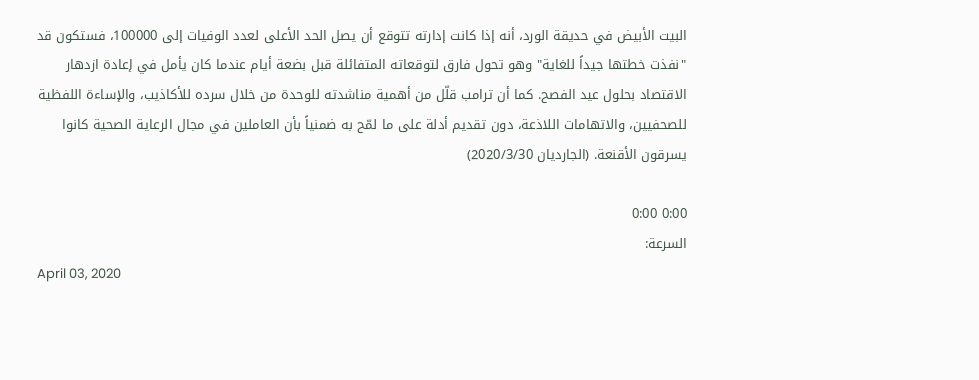البيت الأبيض في حديقة الورد، أنه إذا كانت إدارته تتوقع أن يصل الحد الأعلى لعدد الوفيات إلى 100000، فستكون قد "نفذت خطتها جيداً للغاية" وهو تحول فارق لتوقعاته المتفائلة قبل بضعة أيام عندما كان يأمل في إعادة ازدهار الاقتصاد بحلول عيد الفصح. كما أن ترامب قلّل من أهمية مناشدته للوحدة من خلال سرده للأكاذيب، والإساءة اللفظية للصحفيين، والاتهامات اللاذعة، دون تقديم أدلة على ما لمّح به ضمنياً بأن العاملين في مجال الرعاية الصحية كانوا يسرقون الأقنعة. (الجارديان 2020/3/30)

0:00 0:00
السرعة:
April 03, 2020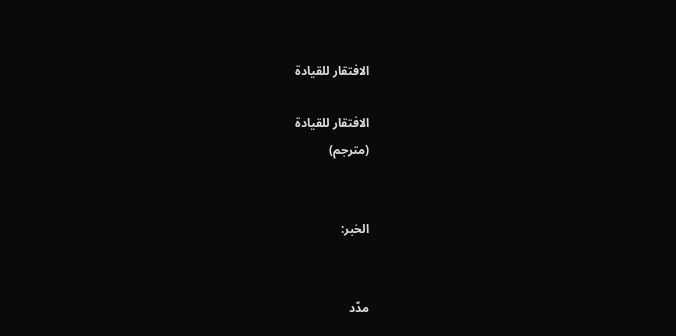الافتقار للقيادة

الافتقار للقيادة
(مترجم)


الخبر:


مدّد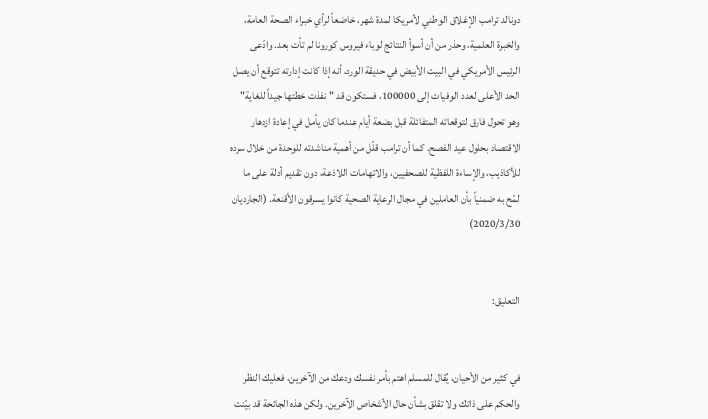دونالد ترامب الإغلاق الوطني لأمريكا لمدة شهر، خاضعاً لرأي خبراء الصحة العامة، والخبرة العلمية، وحذر من أن أسوأ النتائج لوباء فيروس كورونا لم تأت بعد. وادّعى الرئيس الأمريكي في البيت الأبيض في حديقة الورد، أنه إذا كانت إدارته تتوقع أن يصل الحد الأعلى لعدد الوفيات إلى 100000، فستكون قد "نفذت خطتها جيداً للغاية" وهو تحول فارق لتوقعاته المتفائلة قبل بضعة أيام عندما كان يأمل في إعادة ازدهار الاقتصاد بحلول عيد الفصح. كما أن ترامب قلّل من أهمية مناشدته للوحدة من خلال سرده للأكاذيب، والإساءة اللفظية للصحفيين، والاتهامات اللاذعة، دون تقديم أدلة على ما لمّح به ضمنياً بأن العاملين في مجال الرعاية الصحية كانوا يسرقون الأقنعة. (الجارديان 2020/3/30)


التعليق:


في كثير من الأحيان، يُقال للمسلم اهتم بأمر نفسك ودعك من الآخرين، فعليك النظر والحكم على ذاتك ولا تقلق بشأن حال الأشخاص الآخرين. ولكن هذه الجائحة قد بيّنت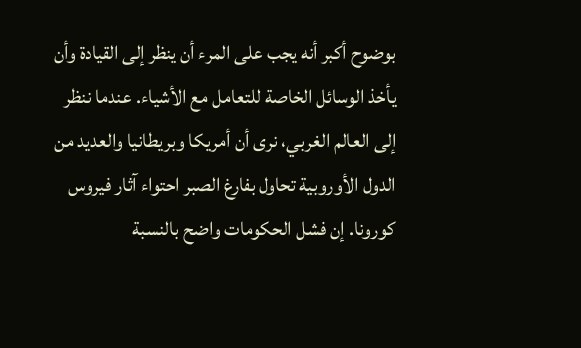بوضوح أكبر أنه يجب على المرء أن ينظر إلى القيادة وأن يأخذ الوسائل الخاصة للتعامل مع الأشياء. عندما ننظر إلى العالم الغربي، نرى أن أمريكا وبريطانيا والعديد من الدول الأوروبية تحاول بفارغ الصبر احتواء آثار فيروس كورونا. إن فشل الحكومات واضح بالنسبة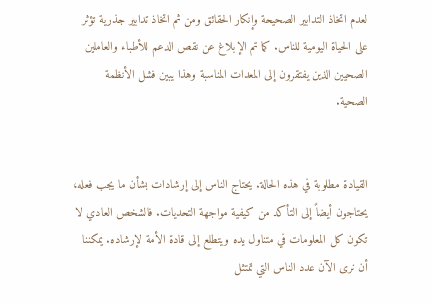لعدم اتخاذ التدابير الصحيحة وإنكار الحقائق ومن ثم اتخاذ تدابير جذرية تؤثر على الحياة اليومية للناس. كما تم الإبلاغ عن نقص الدعم للأطباء والعاملين الصحيين الذين يفتقرون إلى المعدات المناسبة وهذا يبين فشل الأنظمة الصحية.


القيادة مطلوبة في هذه الحالة. يحتاج الناس إلى إرشادات بشأن ما يجب فعله، يحتاجون أيضاً إلى التأكد من كيفية مواجهة التحديات. فالشخص العادي لا تكون كل المعلومات في متناول يده ويتطلع إلى قادة الأمة لإرشاده. يمكننا أن نرى الآن عدد الناس التي تمتثل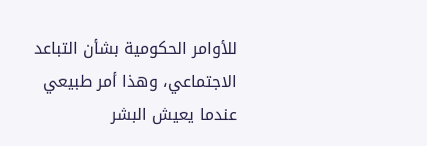للأوامر الحكومية بشأن التباعد الاجتماعي، وهذا أمر طبيعي عندما يعيش البشر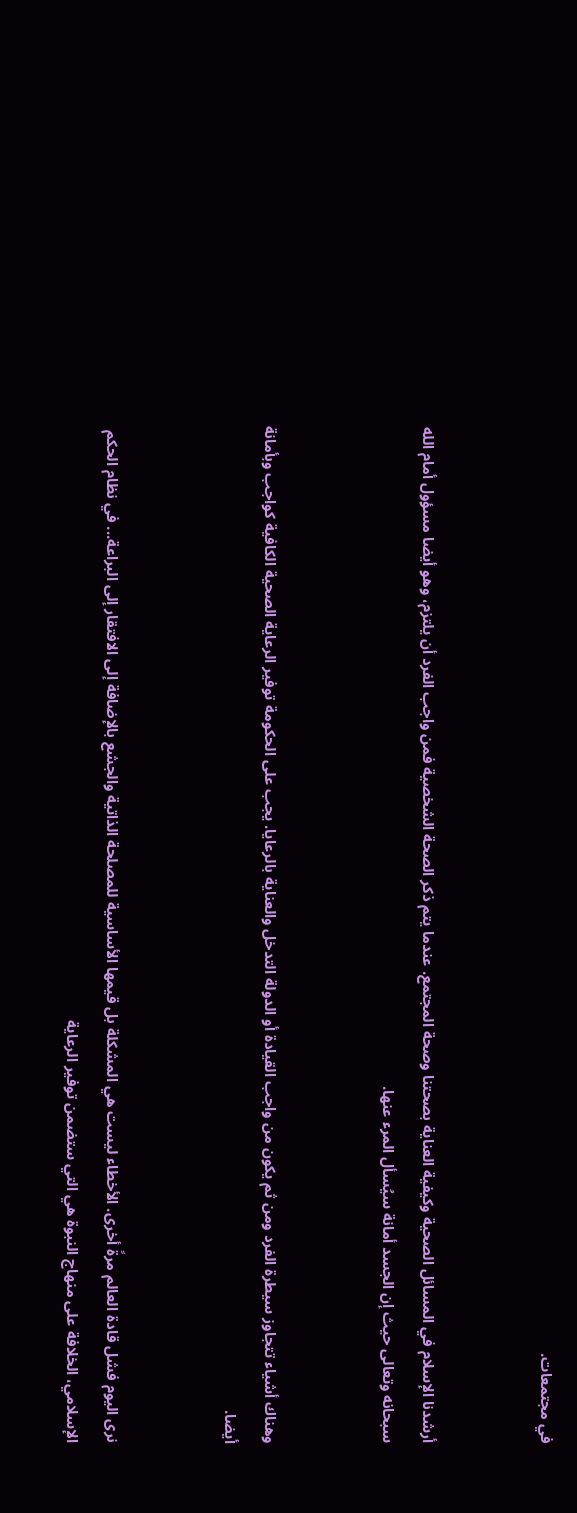في مجتمعات.


أرشدنا الإسلام في المسائل الصحية وكيفية العناية بصحتنا وصحة المجتمع. عندما يتم ذكر الصحة الشخصية فمن واجب الفرد أن يلتزم، وهو أيضا مسؤول أمام الله سبحانه وتعالى حيث إن الجسد أمانة سيُسأل المرء عنها.


وهناك أشياء تتجاوز سيطرة الفرد ومن ثم يكون من واجب القيادة أو الدولة التدخل والعناية بالرعايا. يجب على الحكومة توفير الرعاية الصحية الكافية كواجب وبأمانة أيضا.


نرى اليوم فشل قادة العالم مرةً أخرى. الأخطاء ليست هي المشكلة بل قيمها الأساسية للمصلحة الذاتية والجشع بالإضافة إلى الافتقار إلى البراعة... في نظام الحكم الإسلامي، الخلافة على منهاج النبوة هي التي ستضمن توفير الرعاية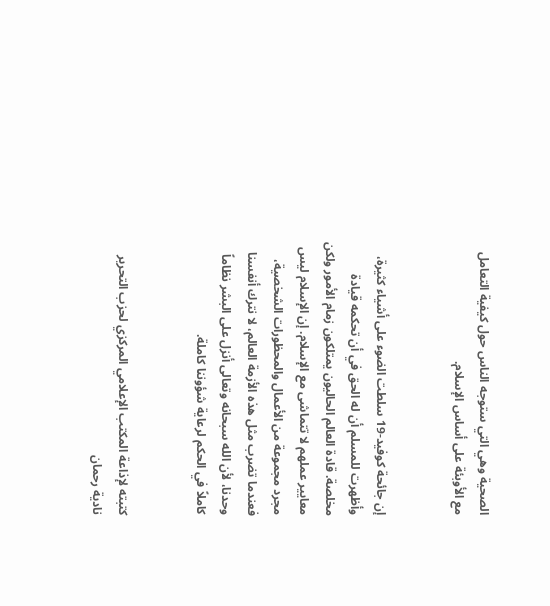الصحية وهي التي ستوجه الناس حول كيفية التعامل مع الأوبئة على أساس الإسلام.


إن جائحة كوفيد-19 سلطت الضوء على أشياء كثيرة، وأظهرت للمسلم أن له الحق في أن تحكمه قيادة مخلصة. قادة العالم الحاليون يمتلكون زمام الأمور ولكن معايير عملهم لا تتماشى مع الإسلام. إن الإسلام ليس مجرد مجموعة من الأعمال والمحظورات الشخصية، فعندما تضرب مثل هذه الأزمة العالم، لا نترك أنفسنا وحدنا، لأن الله سبحانه وتعالى أنزل على البشر نظاماً كاملاً في الحكم لرعاية شؤوننا كاملة.


كتبته لإذاعة المكتب الإعلامي المركزي لحزب التحرير
نادية رحمان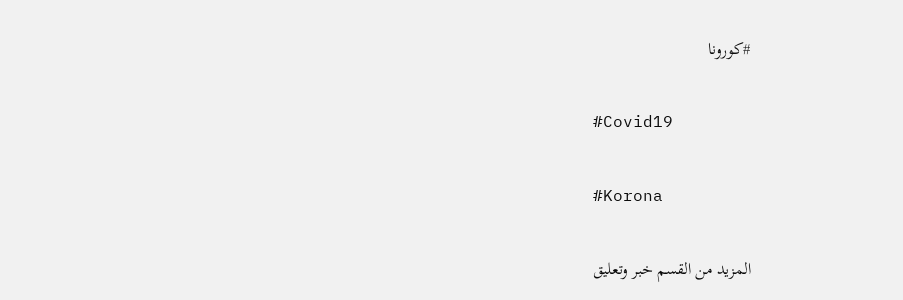#كورونا

#Covid19

#Korona

المزيد من القسم خبر وتعليق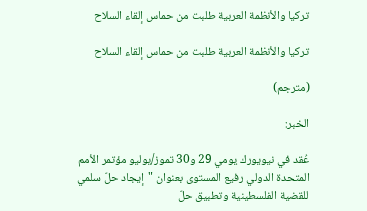تركيا والأنظمة العربية طلبت من حماس إلقاء السلاح

تركيا والأنظمة العربية طلبت من حماس إلقاء السلاح

(مترجم)

الخبر:

عُقد في نيويورك يومي 29 و30 تموز/يوليو مؤتمر الأمم المتحدة الدولي رفيع المستوى بعنوان "إيجاد حلّ سلمي للقضية الفلسطينية وتطبيق حلّ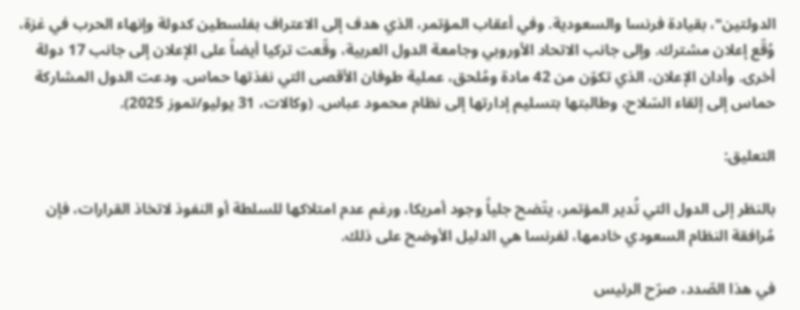الدولتين"، بقيادة فرنسا والسعودية. وفي أعقاب المؤتمر، الذي هدف إلى الاعتراف بفلسطين كدولة وإنهاء الحرب في غزة، وُقّع إعلان مشترك. وإلى جانب الاتحاد الأوروبي وجامعة الدول العربية، وقّعت تركيا أيضاً على الإعلان إلى جانب 17 دولة أخرى. وأدان الإعلان، الذي تكوّن من 42 مادة ومُلحق، عملية طوفان الأقصى التي نفذتها حماس. ودعت الدول المشاركة حماس إلى إلقاء السّلاح، وطالبتها بتسليم إدارتها إلى نظام محمود عباس. (وكالات، 31 يوليو/تموز 2025).

التعليق:

بالنظر إلى الدول التي تُدير المؤتمر، يتّضح جلياً وجود أمريكا، ورغم عدم امتلاكها للسلطة أو النفوذ لاتخاذ القرارات، فإن مُرافقة النظام السعودي خادمها، لفرنسا هي الدليل الأوضح على ذلك.

في هذا الصّدد، صرّح الرئيس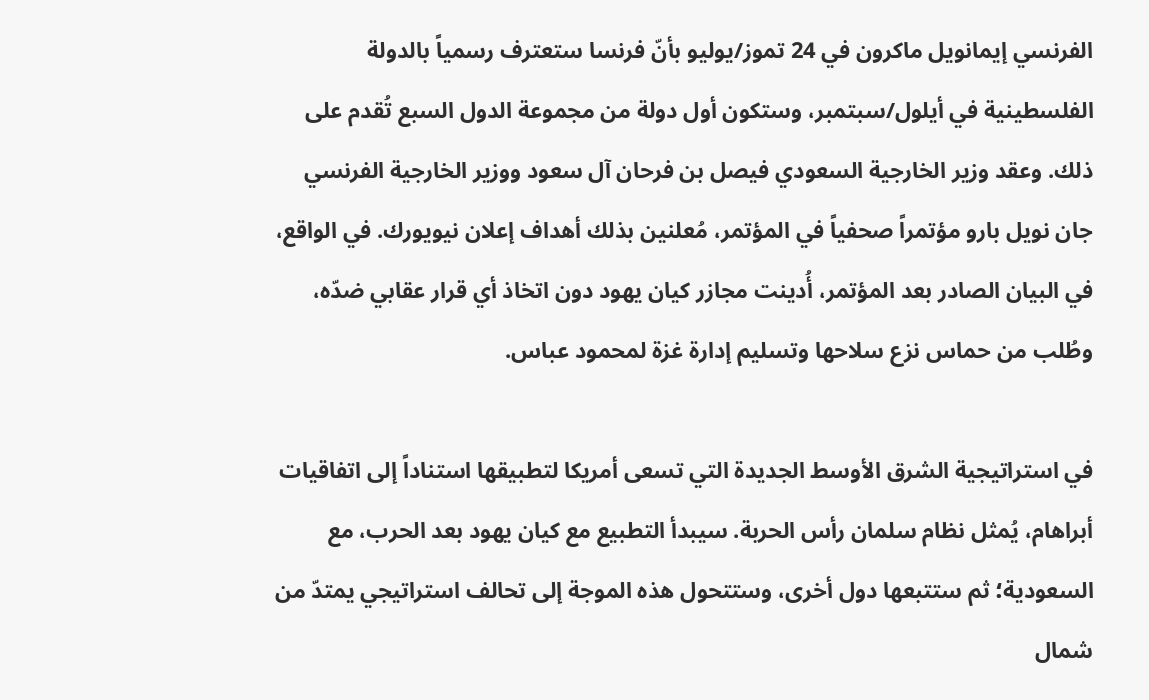الفرنسي إيمانويل ماكرون في 24 تموز/يوليو بأنّ فرنسا ستعترف رسمياً بالدولة الفلسطينية في أيلول/سبتمبر، وستكون أول دولة من مجموعة الدول السبع تُقدم على ذلك. وعقد وزير الخارجية السعودي فيصل بن فرحان آل سعود ووزير الخارجية الفرنسي جان نويل بارو مؤتمراً صحفياً في المؤتمر، مُعلنين بذلك أهداف إعلان نيويورك. في الواقع، في البيان الصادر بعد المؤتمر، أُدينت مجازر كيان يهود دون اتخاذ أي قرار عقابي ضدّه، وطُلب من حماس نزع سلاحها وتسليم إدارة غزة لمحمود عباس.

في استراتيجية الشرق الأوسط الجديدة التي تسعى أمريكا لتطبيقها استناداً إلى اتفاقيات أبراهام، يُمثل نظام سلمان رأس الحربة. سيبدأ التطبيع مع كيان يهود بعد الحرب، مع السعودية؛ ثم ستتبعها دول أخرى، وستتحول هذه الموجة إلى تحالف استراتيجي يمتدّ من شمال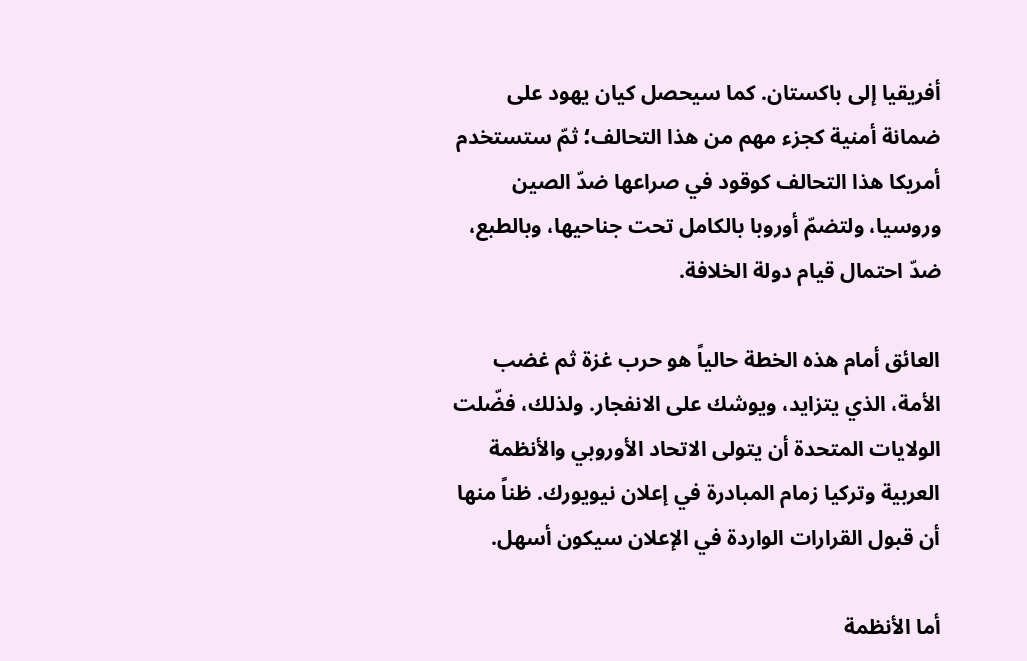أفريقيا إلى باكستان. كما سيحصل كيان يهود على ضمانة أمنية كجزء مهم من هذا التحالف؛ ثمّ ستستخدم أمريكا هذا التحالف كوقود في صراعها ضدّ الصين وروسيا، ولتضمّ أوروبا بالكامل تحت جناحيها، وبالطبع، ضدّ احتمال قيام دولة الخلافة.

العائق أمام هذه الخطة حالياً هو حرب غزة ثم غضب الأمة، الذي يتزايد، ويوشك على الانفجار. ولذلك، فضّلت الولايات المتحدة أن يتولى الاتحاد الأوروبي والأنظمة العربية وتركيا زمام المبادرة في إعلان نيويورك. ظناً منها أن قبول القرارات الواردة في الإعلان سيكون أسهل.

أما الأنظمة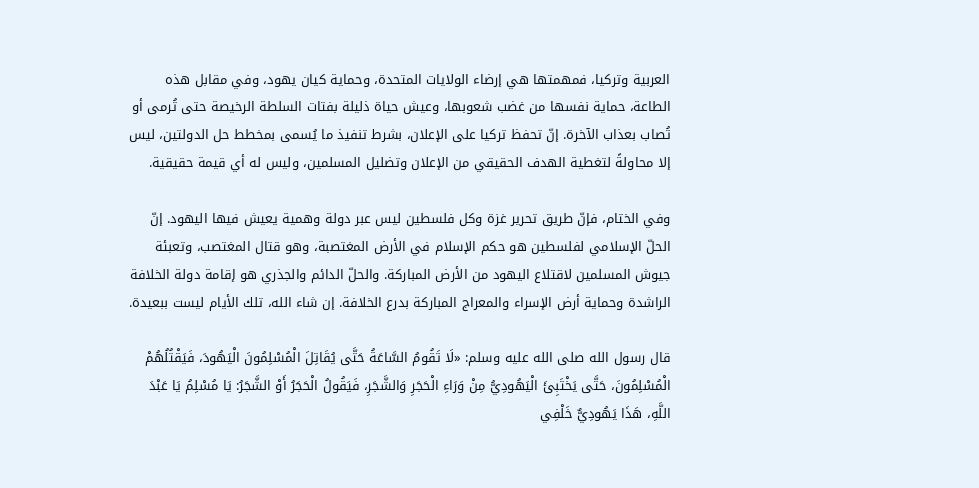العربية وتركيا، فمهمتها هي إرضاء الولايات المتحدة، وحماية كيان يهود، وفي مقابل هذه الطاعة، حماية نفسها من غضب شعوبها، وعيش حياة ذليلة بفتات السلطة الرخيصة حتى تُرمى أو تُصاب بعذاب الآخرة. إنّ تحفظ تركيا على الإعلان، بشرط تنفيذ ما يُسمى بمخطط حل الدولتين، ليس إلا محاولةً لتغطية الهدف الحقيقي من الإعلان وتضليل المسلمين، وليس له أي قيمة حقيقية.

وفي الختام، فإنّ طريق تحرير غزة وكل فلسطين ليس عبر دولة وهمية يعيش فيها اليهود. إنّ الحلّ الإسلامي لفلسطين هو حكم الإسلام في الأرض المغتصبة، وهو قتال المغتصب، وتعبئة جيوش المسلمين لاقتلاع اليهود من الأرض المباركة. والحلّ الدائم والجذري هو إقامة دولة الخلافة الراشدة وحماية أرض الإسراء والمعراج المباركة بدرع الخلافة. إن شاء الله، تلك الأيام ليست ببعيدة.

قال رسول الله صلى الله عليه وسلم: «لَا تَقُومُ السَّاعَةُ حَتَّى يُقَاتِلَ الْمُسْلِمُونَ الْيَهُودَ، فَيَقْتُلُهُمْ الْمُسْلِمُونَ، حَتَّى يَخْتَبِئَ الْيَهُودِيُّ مِنْ وَرَاءِ الْحَجَرِ وَالشَّجَرِ، فَيَقُولُ الْحَجَرُ أَوْ الشَّجَرُ: يَا مُسْلِمُ يَا عَبْدَ اللَّهِ، هَذَا يَهُودِيٌّ خَلْفِي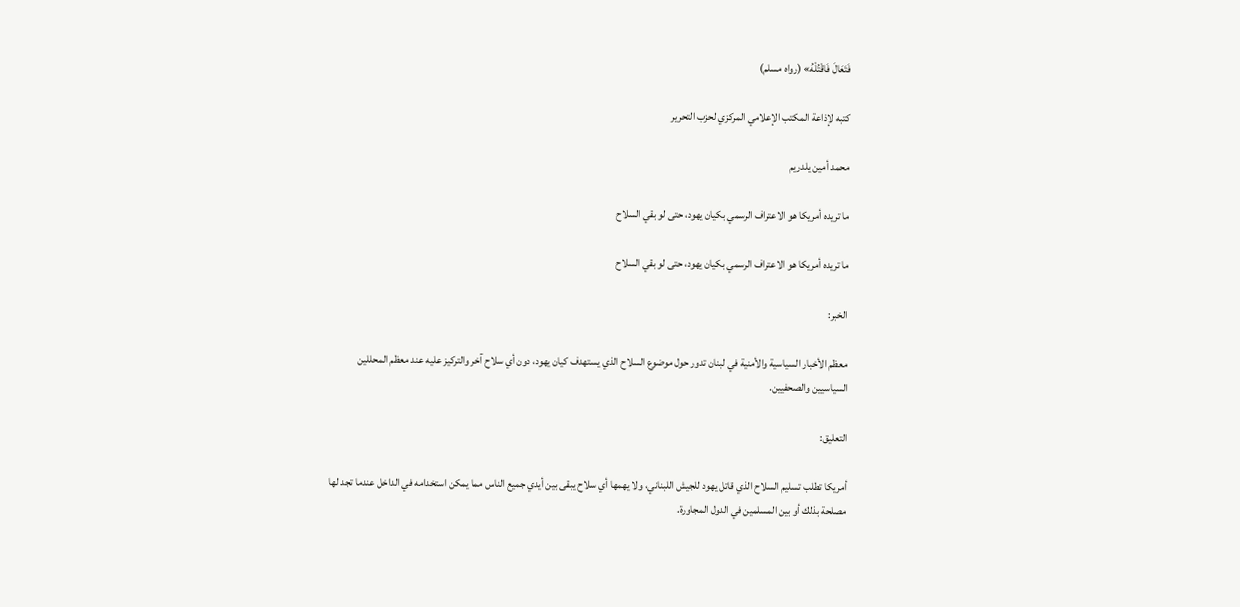فَتَعَالَ فَاقْتُلْهُ» (رواه مسلم)

كتبه لإذاعة المكتب الإعلامي المركزي لحزب التحرير

محمد أمين يلدريم

ما تريده أمريكا هو الاعتراف الرسمي بكيان يهود، حتى لو بقي السلاح

ما تريده أمريكا هو الاعتراف الرسمي بكيان يهود، حتى لو بقي السلاح

الخبر:

معظم الأخبار السياسية والأمنية في لبنان تدور حول موضوع السلاح الذي يستهدف كيان يهود، دون أي سلاح آخر والتركيز عليه عند معظم المحللين السياسيين والصحفيين.

التعليق:

أمريكا تطلب تسليم السلاح الذي قاتل يهود للجيش اللبناني، ولا يهمها أي سلاح يبقى بين أيدي جميع الناس مما يمكن استخدامه في الداخل عندما تجد لها مصلحة بذلك أو بين المسلمين في الدول المجاورة.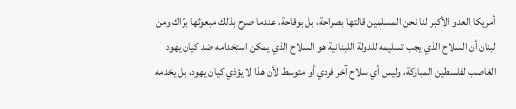أمريكا العدو الأكبر لنا نحن المسلمين قالتها بصراحة، بل بوقاحة، عندما صرح بذلك مبعوثها برّاك ومن لبنان أن السلاح الذي يجب تسليمه للدولة اللبنانية هو السلاح الذي يمكن استخدامه ضد كيان يهود الغاصب لفلسطين المباركة، وليس أي سلاح آخر فردي أو متوسط لأن هذا لا يؤذي كيان يهود، بل يخدمه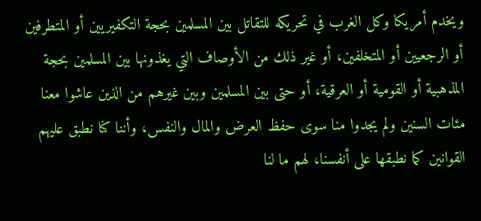ويخدم أمريكا وكل الغرب في تحريكه للتقاتل بين المسلمين بحجة التكفيريين أو المتطرفين أو الرجعيين أو المتخلفين، أو غير ذلك من الأوصاف التي يغذونها بين المسلمين بحجة المذهبية أو القومية أو العرقية، أو حتى بين المسلمين وبين غيرهم من الذين عاشوا معنا مئات السنين ولم يجدوا منا سوى حفظ العرض والمال والنفس، وأننا كنا نطبق عليهم القوانين كما نطبقها على أنفسنا، لهم ما لنا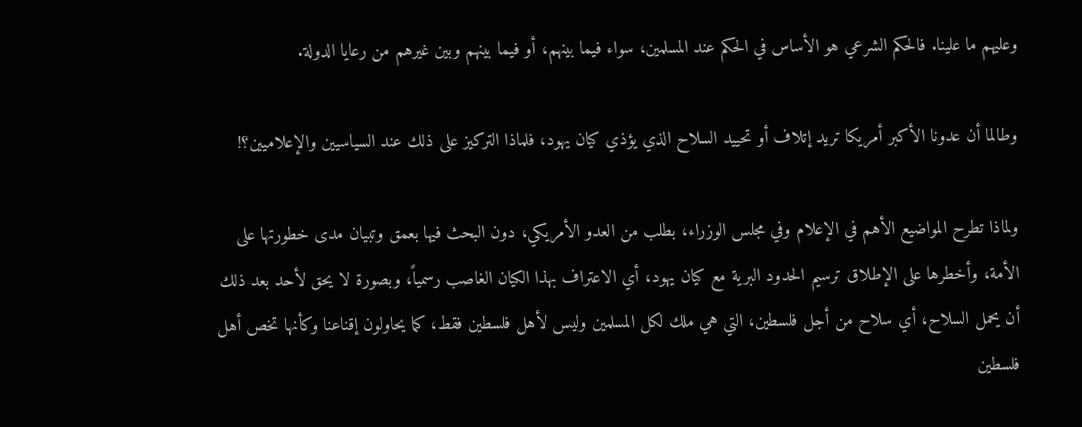وعليهم ما علينا. فالحكم الشرعي هو الأساس في الحكم عند المسلمين، سواء فيما بينهم، أو فيما بينهم وبين غيرهم من رعايا الدولة.

وطالما أن عدونا الأكبر أمريكا تريد إتلاف أو تحييد السلاح الذي يؤذي كيان يهود، فلماذا التركيز على ذلك عند السياسيين والإعلاميين؟!

ولماذا تطرح المواضيع الأهم في الإعلام وفي مجلس الوزراء، بطلب من العدو الأمريكي، دون البحث فيها بعمق وتبيان مدى خطورتها على الأمة، وأخطرها على الإطلاق ترسيم الحدود البرية مع كيان يهود، أي الاعتراف بهذا الكيان الغاصب رسمياً، وبصورة لا يحق لأحد بعد ذلك أن يحمل السلاح، أي سلاح من أجل فلسطين، التي هي ملك لكل المسلمين وليس لأهل فلسطين فقط، كما يحاولون إقناعنا وكأنها تخص أهل فلسطين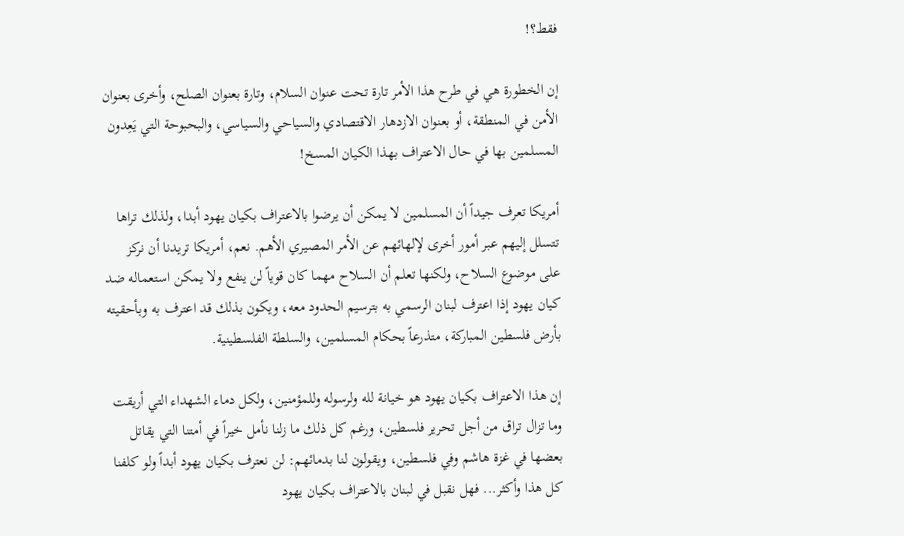فقط؟!

إن الخطورة هي في طرح هذا الأمر تارة تحت عنوان السلام، وتارة بعنوان الصلح، وأخرى بعنوان الأمن في المنطقة، أو بعنوان الازدهار الاقتصادي والسياحي والسياسي، والبحبوحة التي يَعِدون المسلمين بها في حال الاعتراف بهذا الكيان المسخ!

أمريكا تعرف جيداً أن المسلمين لا يمكن أن يرضوا بالاعتراف بكيان يهود أبدا، ولذلك تراها تتسلل إليهم عبر أمور أخرى لإلهائهم عن الأمر المصيري الأهم. نعم، أمريكا تريدنا أن نركز على موضوع السلاح، ولكنها تعلم أن السلاح مهما كان قوياً لن ينفع ولا يمكن استعماله ضد كيان يهود إذا اعترف لبنان الرسمي به بترسيم الحدود معه، ويكون بذلك قد اعترف به وبأحقيته بأرض فلسطين المباركة، متذرعاً بحكام المسلمين، والسلطة الفلسطينية.

إن هذا الاعتراف بكيان يهود هو خيانة لله ولرسوله وللمؤمنين، ولكل دماء الشهداء التي أريقت وما تزال تراق من أجل تحرير فلسطين، ورغم كل ذلك ما زلنا نأمل خيراً في أمتنا التي يقاتل بعضها في غزة هاشم وفي فلسطين، ويقولون لنا بدمائهم: لن نعترف بكيان يهود أبداً ولو كلفنا كل هذا وأكثر... فهل نقبل في لبنان بالاعتراف بكيان يهود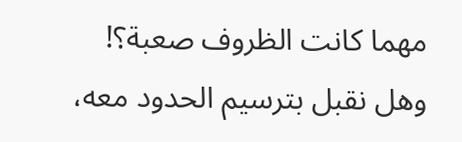مهما كانت الظروف صعبة؟! وهل نقبل بترسيم الحدود معه،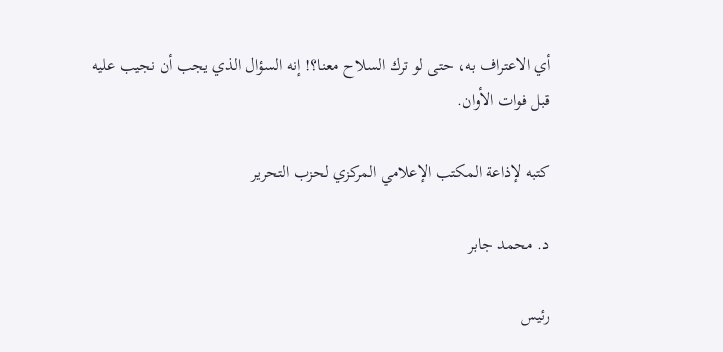أي الاعتراف به، حتى لو ترك السلاح معنا؟! إنه السؤال الذي يجب أن نجيب عليه قبل فوات الأوان.

كتبه لإذاعة المكتب الإعلامي المركزي لحزب التحرير

د. محمد جابر

رئيس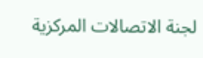لجنة الاتصالات المركزية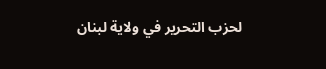لحزب التحرير في ولاية لبنان